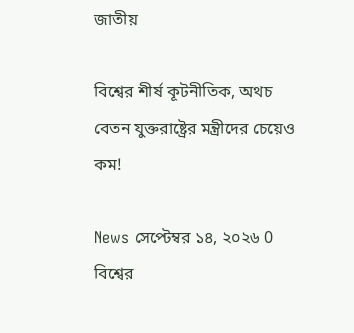জাতীয়

বিশ্বের শীর্ষ কূটনীতিক, অথচ বেতন যুক্তরাষ্ট্রের মন্ত্রীদের চেয়েও কম!

News সেপ্টেম্বর ১৪, ২০২৬ 0
বিশ্বের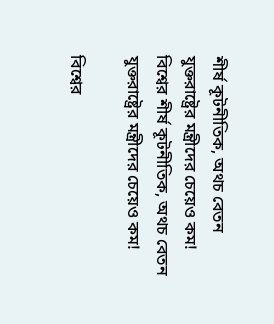শীর্ষ কূটনীতিক, অথচ বেতন যুক্তরাষ্ট্রের মন্ত্রীদের চেয়েও কম!
বিশ্বের শীর্ষ কূটনীতিক, অথচ বেতন যুক্তরাষ্ট্রের মন্ত্রীদের চেয়েও কম!

বিশ্বের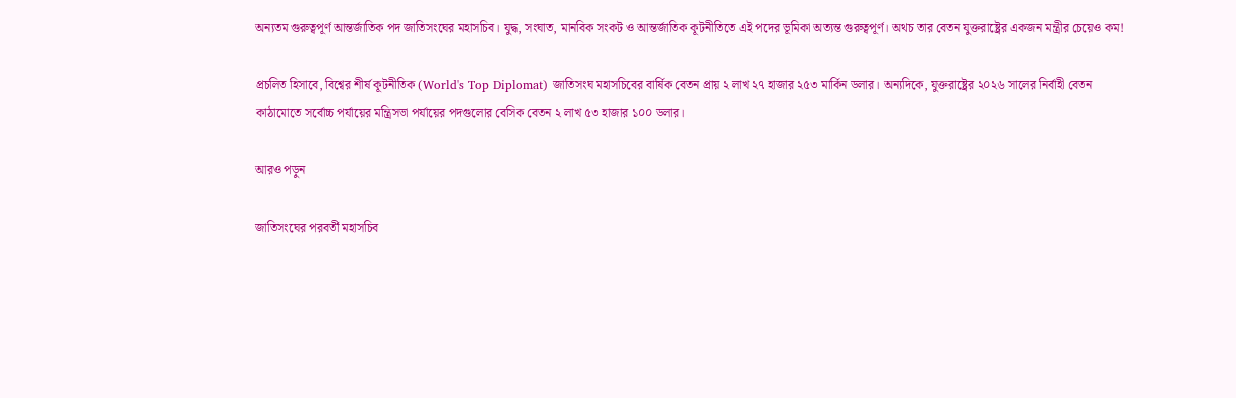অন্যতম গুরুত্বপূর্ণ আন্তর্জাতিক পদ জাতিসংঘের মহাসচিব। যুদ্ধ, সংঘাত, মানবিক সংকট ও আন্তর্জাতিক কূটনীতিতে এই পদের ভূমিকা অত্যন্ত গুরুত্বপূর্ণ। অথচ তার বেতন যুক্তরাষ্ট্রের একজন মন্ত্রীর চেয়েও কম!

প্রচলিত হিসাবে, বিশ্বের শীর্ষ কূটনীতিক (World's Top Diplomat) জাতিসংঘ মহাসচিবের বার্ষিক বেতন প্রায় ২ লাখ ২৭ হাজার ২৫৩ মার্কিন ডলার। অন্যদিকে, যুক্তরাষ্ট্রের ২০২৬ সালের নির্বাহী বেতন কাঠামোতে সর্বোচ্চ পর্যায়ের মন্ত্রিসভা পর্যায়ের পদগুলোর বেসিক বেতন ২ লাখ ৫৩ হাজার ১০০ ডলার।

আরও পড়ুন

জাতিসংঘের পরবর্তী মহাসচিব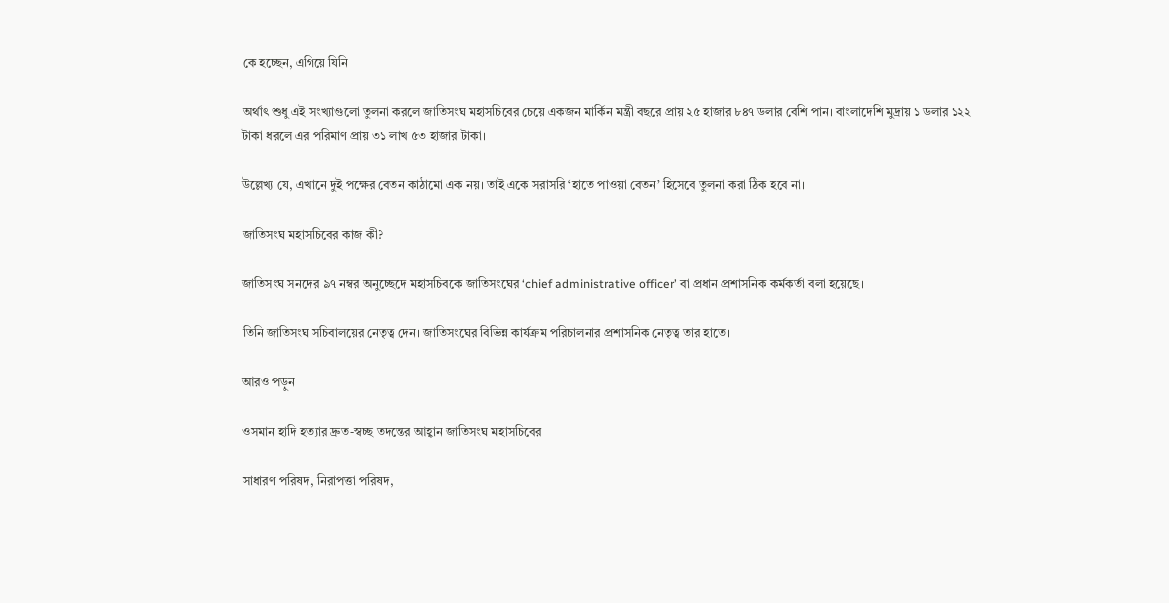কে হচ্ছেন, এগিয়ে যিনি

অর্থাৎ শুধু এই সংখ্যাগুলো তুলনা করলে জাতিসংঘ মহাসচিবের চেয়ে একজন মার্কিন মন্ত্রী বছরে প্রায় ২৫ হাজার ৮৪৭ ডলার বেশি পান। বাংলাদেশি মুদ্রায় ১ ডলার ১২২ টাকা ধরলে এর পরিমাণ প্রায় ৩১ লাখ ৫৩ হাজার টাকা।

উল্লেখ্য যে, এখানে দুই পক্ষের বেতন কাঠামো এক নয়। তাই একে সরাসরি ‘হাতে পাওয়া বেতন’ হিসেবে তুলনা করা ঠিক হবে না।

জাতিসংঘ মহাসচিবের কাজ কী?

জাতিসংঘ সনদের ৯৭ নম্বর অনুচ্ছেদে মহাসচিবকে জাতিসংঘের ‘chief administrative officer’ বা প্রধান প্রশাসনিক কর্মকর্তা বলা হয়েছে।

তিনি জাতিসংঘ সচিবালয়ের নেতৃত্ব দেন। জাতিসংঘের বিভিন্ন কার্যক্রম পরিচালনার প্রশাসনিক নেতৃত্ব তার হাতে।

আরও পড়ুন

ওসমান হাদি হত্যার দ্রুত-স্বচ্ছ তদন্তের আহ্বান জাতিসংঘ মহাসচিবের

সাধারণ পরিষদ, নিরাপত্তা পরিষদ,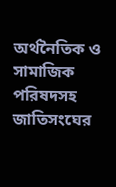অর্থনৈতিক ও সামাজিক পরিষদসহ জাতিসংঘের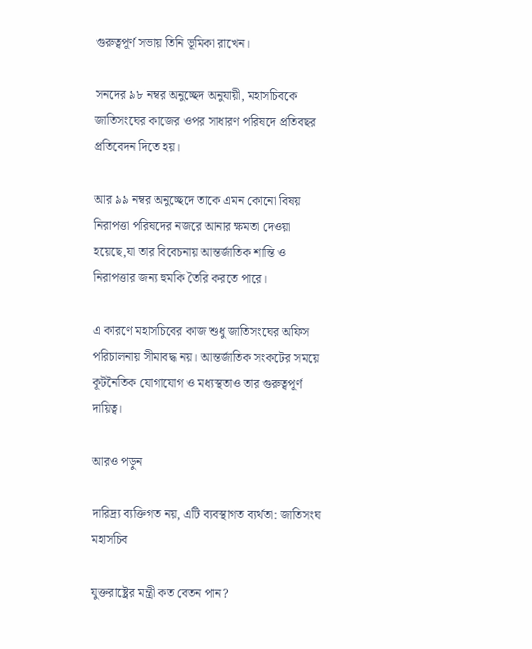গুরুত্বপূর্ণ সভায় তিনি ভূমিকা রাখেন।

সনদের ৯৮ নম্বর অনুচ্ছেদ অনুযায়ী, মহাসচিবকে জাতিসংঘের কাজের ওপর সাধারণ পরিষদে প্রতিবছর প্রতিবেদন দিতে হয়।

আর ৯৯ নম্বর অনুচ্ছেদে তাকে এমন কোনো বিষয় নিরাপত্তা পরিষদের নজরে আনার ক্ষমতা দেওয়া হয়েছে,যা তার বিবেচনায় আন্তর্জাতিক শান্তি ও নিরাপত্তার জন্য হুমকি তৈরি করতে পারে।

এ কারণে মহাসচিবের কাজ শুধু জাতিসংঘের অফিস পরিচালনায় সীমাবদ্ধ নয়। আন্তর্জাতিক সংকটের সময়ে কূটনৈতিক যোগাযোগ ও মধ্যস্থতাও তার গুরুত্বপূর্ণ দায়িত্ব।

আরও পড়ুন

দারিদ্র্য ব্যক্তিগত নয়, এটি ব্যবস্থাগত ব্যর্থতা: জাতিসংঘ মহাসচিব

যুক্তরাষ্ট্রের মন্ত্রী কত বেতন পান?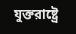যুক্তরাষ্ট্রে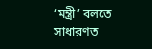‘মন্ত্রী’ বলতে সাধারণত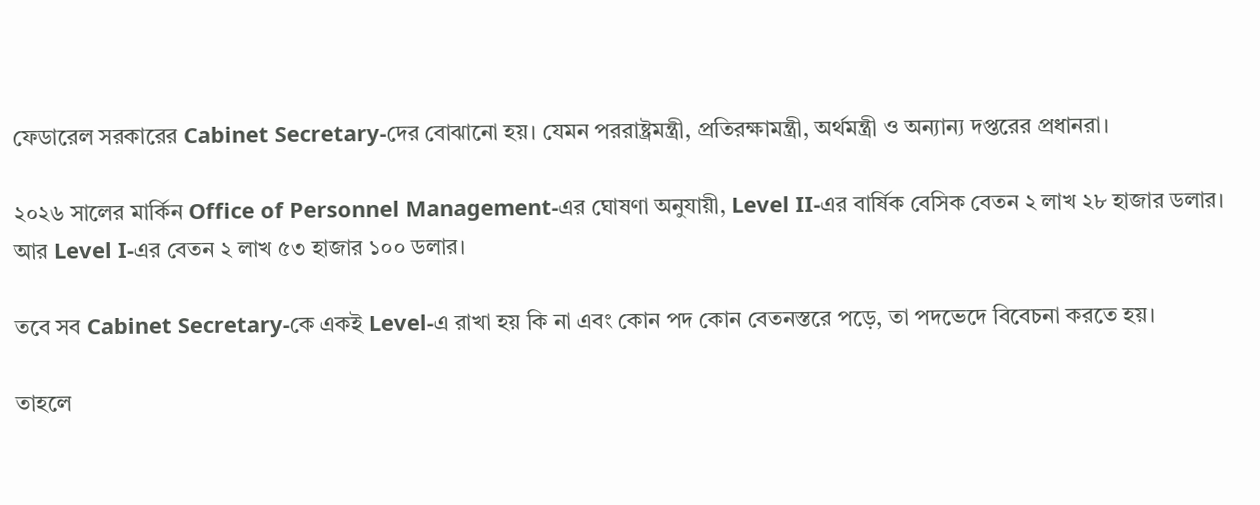ফেডারেল সরকারের Cabinet Secretary-দের বোঝানো হয়। যেমন পররাষ্ট্রমন্ত্রী, প্রতিরক্ষামন্ত্রী, অর্থমন্ত্রী ও অন্যান্য দপ্তরের প্রধানরা।

২০২৬ সালের মার্কিন Office of Personnel Management-এর ঘোষণা অনুযায়ী, Level II-এর বার্ষিক বেসিক বেতন ২ লাখ ২৮ হাজার ডলার। আর Level I-এর বেতন ২ লাখ ৫৩ হাজার ১০০ ডলার।

তবে সব Cabinet Secretary-কে একই Level-এ রাখা হয় কি না এবং কোন পদ কোন বেতনস্তরে পড়ে, তা পদভেদে বিবেচনা করতে হয়।

তাহলে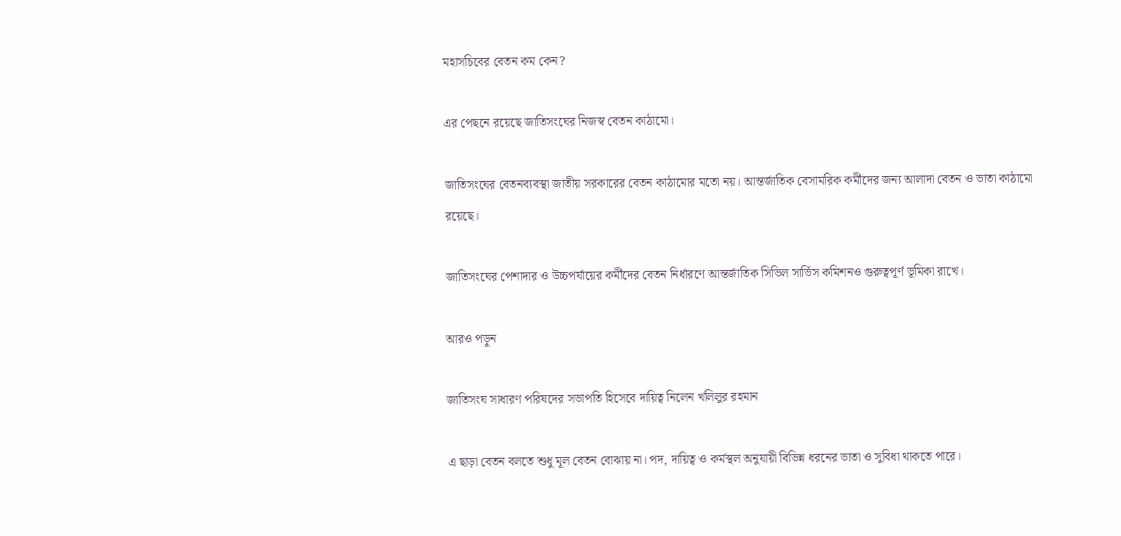মহাসচিবের বেতন কম কেন?

এর পেছনে রয়েছে জাতিসংঘের নিজস্ব বেতন কাঠামো।

জাতিসংঘের বেতনব্যবস্থা জাতীয় সরকারের বেতন কাঠামোর মতো নয়। আন্তর্জাতিক বেসামরিক কর্মীদের জন্য আলাদা বেতন ও ভাতা কাঠামো রয়েছে।

জাতিসংঘের পেশাদার ও উচ্চপর্যায়ের কর্মীদের বেতন নির্ধারণে আন্তর্জাতিক সিভিল সার্ভিস কমিশনও গুরুত্বপূর্ণ ভূমিকা রাখে।

আরও পড়ুন

জাতিসংঘ সাধারণ পরিষদের সভাপতি হিসেবে দায়িত্ব নিলেন খলিলুর রহমান

এ ছাড়া বেতন বলতে শুধু মূল বেতন বোঝায় না। পদ, দায়িত্ব ও কর্মস্থল অনুযায়ী বিভিন্ন ধরনের ভাতা ও সুবিধা থাকতে পারে।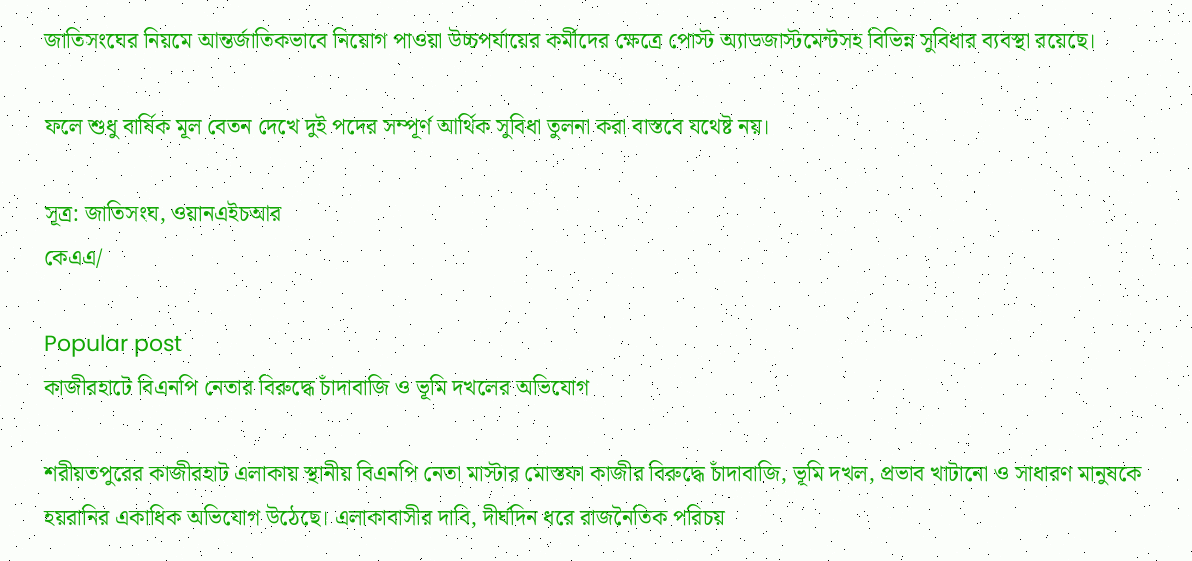জাতিসংঘের নিয়মে আন্তর্জাতিকভাবে নিয়োগ পাওয়া উচ্চপর্যায়ের কর্মীদের ক্ষেত্রে পোস্ট অ্যাডজাস্টমেন্টসহ বিভিন্ন সুবিধার ব্যবস্থা রয়েছে।

ফলে শুধু বার্ষিক মূল বেতন দেখে দুই পদের সম্পূর্ণ আর্থিক সুবিধা তুলনা করা বাস্তবে যথেষ্ট নয়।

সূত্র: জাতিসংঘ, ওয়ানএইচআর
কেএএ/

Popular post
কাজীরহাটে বিএনপি নেতার বিরুদ্ধে চাঁদাবাজি ও ভূমি দখলের অভিযোগ

শরীয়তপুরের কাজীরহাট এলাকায় স্থানীয় বিএনপি নেতা মাস্টার মোস্তফা কাজীর বিরুদ্ধে চাঁদাবাজি, ভূমি দখল, প্রভাব খাটানো ও সাধারণ মানুষকে হয়রানির একাধিক অভিযোগ উঠেছে। এলাকাবাসীর দাবি, দীর্ঘদিন ধরে রাজনৈতিক পরিচয়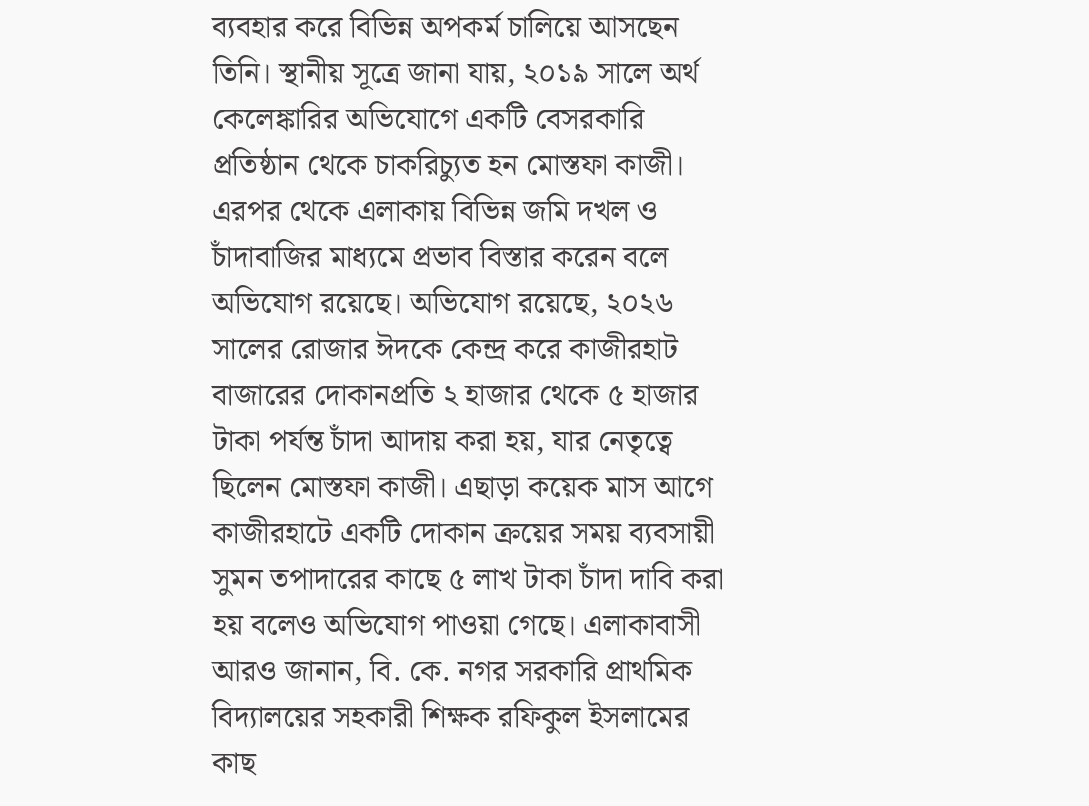ব্যবহার করে বিভিন্ন অপকর্ম চালিয়ে আসছেন তিনি। স্থানীয় সূত্রে জানা যায়, ২০১৯ সালে অর্থ কেলেঙ্কারির অভিযোগে একটি বেসরকারি প্রতিষ্ঠান থেকে চাকরিচ্যুত হন মোস্তফা কাজী। এরপর থেকে এলাকায় বিভিন্ন জমি দখল ও চাঁদাবাজির মাধ্যমে প্রভাব বিস্তার করেন বলে অভিযোগ রয়েছে। অভিযোগ রয়েছে, ২০২৬ সালের রোজার ঈদকে কেন্দ্র করে কাজীরহাট বাজারের দোকানপ্রতি ২ হাজার থেকে ৫ হাজার টাকা পর্যন্ত চাঁদা আদায় করা হয়, যার নেতৃত্বে ছিলেন মোস্তফা কাজী। এছাড়া কয়েক মাস আগে কাজীরহাটে একটি দোকান ক্রয়ের সময় ব্যবসায়ী সুমন তপাদারের কাছে ৫ লাখ টাকা চাঁদা দাবি করা হয় বলেও অভিযোগ পাওয়া গেছে। এলাকাবাসী আরও জানান, বি. কে. নগর সরকারি প্রাথমিক বিদ্যালয়ের সহকারী শিক্ষক রফিকুল ইসলামের কাছ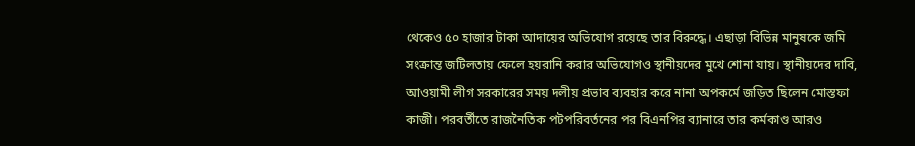থেকেও ৫০ হাজার টাকা আদায়ের অভিযোগ রয়েছে তার বিরুদ্ধে। এছাড়া বিভিন্ন মানুষকে জমি সংক্রান্ত জটিলতায় ফেলে হয়রানি করার অভিযোগও স্থানীয়দের মুখে শোনা যায়। স্থানীয়দের দাবি, আওয়ামী লীগ সরকারের সময় দলীয় প্রভাব ব্যবহার করে নানা অপকর্মে জড়িত ছিলেন মোস্তফা কাজী। পরবর্তীতে রাজনৈতিক পটপরিবর্তনের পর বিএনপির ব্যানারে তার কর্মকাণ্ড আরও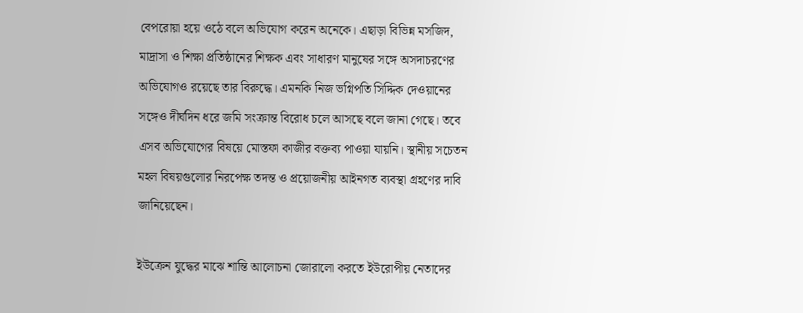বেপরোয়া হয়ে ওঠে বলে অভিযোগ করেন অনেকে। এছাড়া বিভিন্ন মসজিদ, মাদ্রাসা ও শিক্ষা প্রতিষ্ঠানের শিক্ষক এবং সাধারণ মানুষের সঙ্গে অসদাচরণের অভিযোগও রয়েছে তার বিরুদ্ধে। এমনকি নিজ ভগ্নিপতি সিদ্দিক দেওয়ানের সঙ্গেও দীর্ঘদিন ধরে জমি সংক্রান্ত বিরোধ চলে আসছে বলে জানা গেছে। তবে এসব অভিযোগের বিষয়ে মোস্তফা কাজীর বক্তব্য পাওয়া যায়নি। স্থানীয় সচেতন মহল বিষয়গুলোর নিরপেক্ষ তদন্ত ও প্রয়োজনীয় আইনগত ব্যবস্থা গ্রহণের দাবি জানিয়েছেন।

ইউক্রেন যুদ্ধের মাঝে শান্তি আলোচনা জোরালো করতে ইউরোপীয় নেতাদের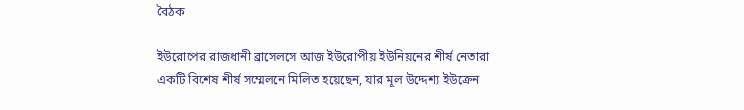বৈঠক

ইউরোপের রাজধানী ব্রাসেলসে আজ ইউরোপীয় ইউনিয়নের শীর্ষ নেতারা একটি বিশেষ শীর্ষ সম্মেলনে মিলিত হয়েছেন, যার মূল উদ্দেশ্য ইউক্রেন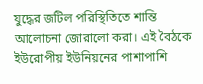যুদ্ধের জটিল পরিস্থিতিতে শান্তি আলোচনা জোরালো করা। এই বৈঠকে ইউরোপীয় ইউনিয়নের পাশাপাশি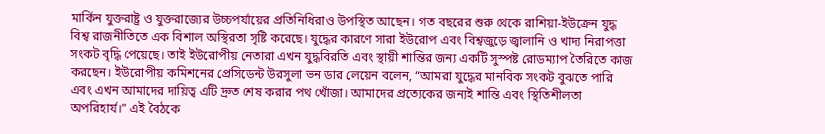মার্কিন যুক্তরাষ্ট্র ও যুক্তরাজ্যের উচ্চপর্যায়ের প্রতিনিধিরাও উপস্থিত আছেন। গত বছরের শুরু থেকে রাশিয়া-ইউক্রেন যুদ্ধ বিশ্ব রাজনীতিতে এক বিশাল অস্থিরতা সৃষ্টি করেছে। যুদ্ধের কারণে সারা ইউরোপ এবং বিশ্বজুড়ে জ্বালানি ও খাদ্য নিরাপত্তা সংকট বৃদ্ধি পেয়েছে। তাই ইউরোপীয় নেতারা এখন যুদ্ধবিরতি এবং স্থায়ী শান্তির জন্য একটি সুস্পষ্ট রোডম্যাপ তৈরিতে কাজ করছেন। ইউরোপীয় কমিশনের প্রেসিডেন্ট উরসুলা ভন ডার লেয়েন বলেন, “আমরা যুদ্ধের মানবিক সংকট বুঝতে পারি এবং এখন আমাদের দায়িত্ব এটি দ্রুত শেষ করার পথ খোঁজা। আমাদের প্রত্যেকের জন্যই শান্তি এবং স্থিতিশীলতা অপরিহার্য।” এই বৈঠকে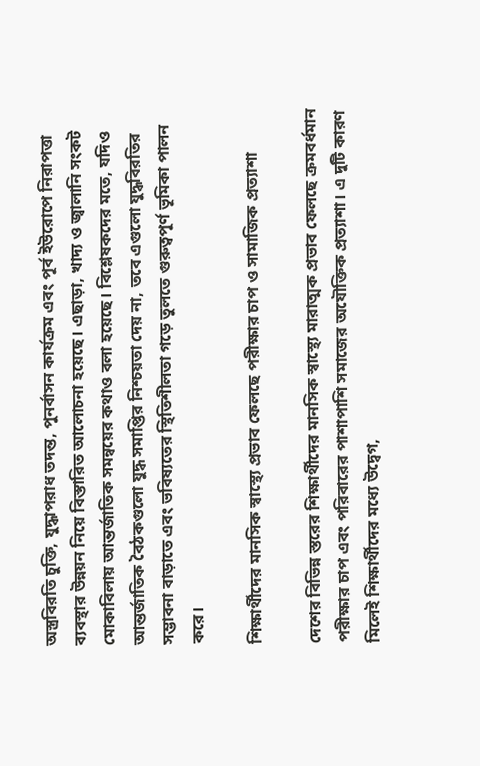অস্ত্রবিরতি চুক্তি, যুদ্ধাপরাধ তদন্ত, পুনর্বাসন কার্যক্রম এবং পূর্ব ইউরোপে নিরাপত্তা ব্যবস্থার উন্নয়ন নিয়ে বিস্তারিত আলোচনা হয়েছে। এছাড়া, খাদ্য ও জ্বালানি সংকট মোকাবিলায় আন্তর্জাতিক সমন্বয়ের কথাও বলা হয়েছে। বিশ্লেষকদের মতে, যদিও আন্তর্জাতিক বৈঠকগুলো যুদ্ধ সমাপ্তির নিশ্চয়তা দেয় না, তবে এগুলো যুদ্ধবিরতির সম্ভাবনা বাড়াতে এবং ভবিষ্যতের স্থিতিশীলতা গড়ে তুলতে গুরুত্বপূর্ণ ভূমিকা পালন করে।

শিক্ষার্থীদের মানসিক স্বাস্থ্যে প্রভাব ফেলছে পরীক্ষার চাপ ও সামাজিক প্রত্যাশা

দেশের বিভিন্ন স্তরের শিক্ষার্থীদের মানসিক স্বাস্থ্যে মারাত্মক প্রভাব ফেলছে ক্রমবর্ধমান পরীক্ষার চাপ এবং পরিবারের পাশাপাশি সমাজের অযৌক্তিক প্রত্যাশা। এ দুটি কারণ মিলেই শিক্ষার্থীদের মধ্যে উদ্বেগ,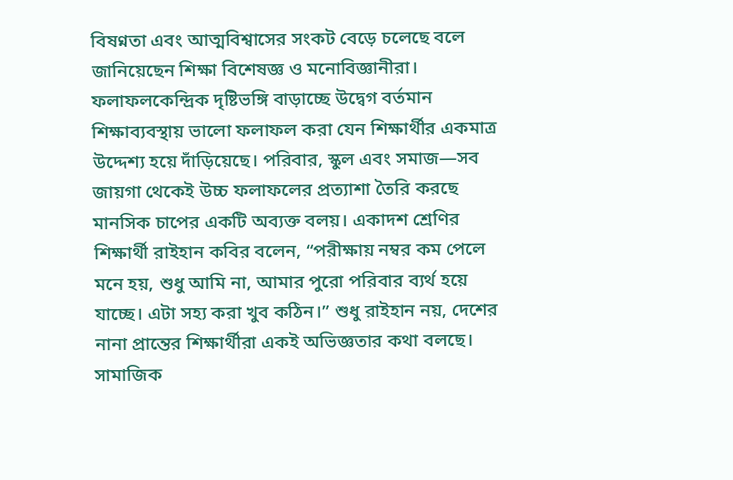বিষণ্নতা এবং আত্মবিশ্বাসের সংকট বেড়ে চলেছে বলে জানিয়েছেন শিক্ষা বিশেষজ্ঞ ও মনোবিজ্ঞানীরা।   ফলাফলকেন্দ্রিক দৃষ্টিভঙ্গি বাড়াচ্ছে উদ্বেগ বর্তমান শিক্ষাব্যবস্থায় ভালো ফলাফল করা যেন শিক্ষার্থীর একমাত্র উদ্দেশ্য হয়ে দাঁড়িয়েছে। পরিবার, স্কুল এবং সমাজ—সব জায়গা থেকেই উচ্চ ফলাফলের প্রত্যাশা তৈরি করছে মানসিক চাপের একটি অব্যক্ত বলয়। একাদশ শ্রেণির শিক্ষার্থী রাইহান কবির বলেন, “পরীক্ষায় নম্বর কম পেলে মনে হয়, শুধু আমি না, আমার পুরো পরিবার ব্যর্থ হয়ে যাচ্ছে। এটা সহ্য করা খুব কঠিন।” শুধু রাইহান নয়, দেশের নানা প্রান্তের শিক্ষার্থীরা একই অভিজ্ঞতার কথা বলছে।   সামাজিক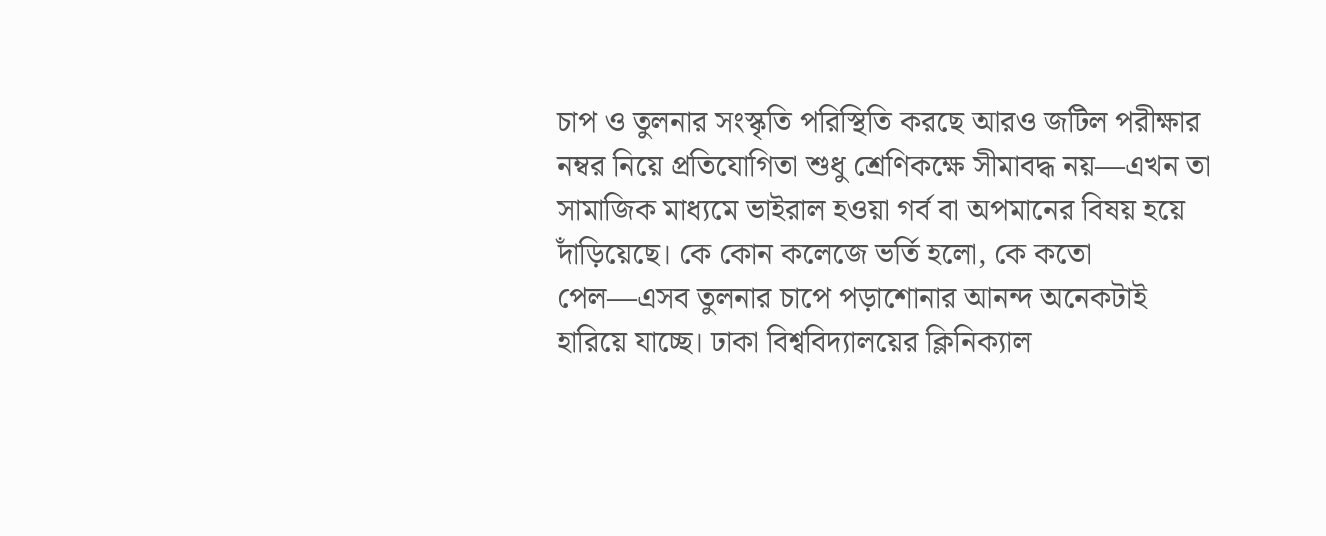চাপ ও তুলনার সংস্কৃতি পরিস্থিতি করছে আরও জটিল পরীক্ষার নম্বর নিয়ে প্রতিযোগিতা শুধু শ্রেণিকক্ষে সীমাবদ্ধ নয়—এখন তা সামাজিক মাধ্যমে ভাইরাল হওয়া গর্ব বা অপমানের বিষয় হয়ে দাঁড়িয়েছে। কে কোন কলেজে ভর্তি হলো, কে কতো পেল—এসব তুলনার চাপে পড়াশোনার আনন্দ অনেকটাই হারিয়ে যাচ্ছে। ঢাকা বিশ্ববিদ্যালয়ের ক্লিনিক্যাল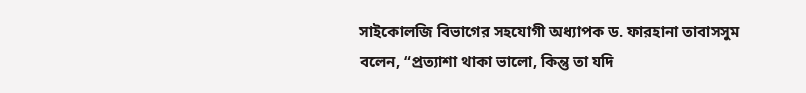সাইকোলজি বিভাগের সহযোগী অধ্যাপক ড. ফারহানা তাবাসসুম বলেন, “প্রত্যাশা থাকা ভালো, কিন্তু তা যদি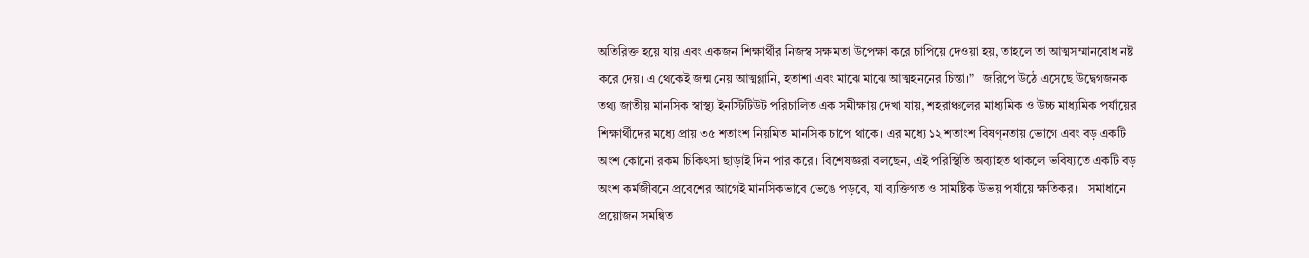অতিরিক্ত হয়ে যায় এবং একজন শিক্ষার্থীর নিজস্ব সক্ষমতা উপেক্ষা করে চাপিয়ে দেওয়া হয়, তাহলে তা আত্মসম্মানবোধ নষ্ট করে দেয়। এ থেকেই জন্ম নেয় আত্মগ্লানি, হতাশা এবং মাঝে মাঝে আত্মহননের চিন্তা।”   জরিপে উঠে এসেছে উদ্বেগজনক তথ্য জাতীয় মানসিক স্বাস্থ্য ইনস্টিটিউট পরিচালিত এক সমীক্ষায় দেখা যায়, শহরাঞ্চলের মাধ্যমিক ও উচ্চ মাধ্যমিক পর্যায়ের শিক্ষার্থীদের মধ্যে প্রায় ৩৫ শতাংশ নিয়মিত মানসিক চাপে থাকে। এর মধ্যে ১২ শতাংশ বিষণ্নতায় ভোগে এবং বড় একটি অংশ কোনো রকম চিকিৎসা ছাড়াই দিন পার করে। বিশেষজ্ঞরা বলছেন, এই পরিস্থিতি অব্যাহত থাকলে ভবিষ্যতে একটি বড় অংশ কর্মজীবনে প্রবেশের আগেই মানসিকভাবে ভেঙে পড়বে, যা ব্যক্তিগত ও সামষ্টিক উভয় পর্যায়ে ক্ষতিকর।   সমাধানে প্রয়োজন সমন্বিত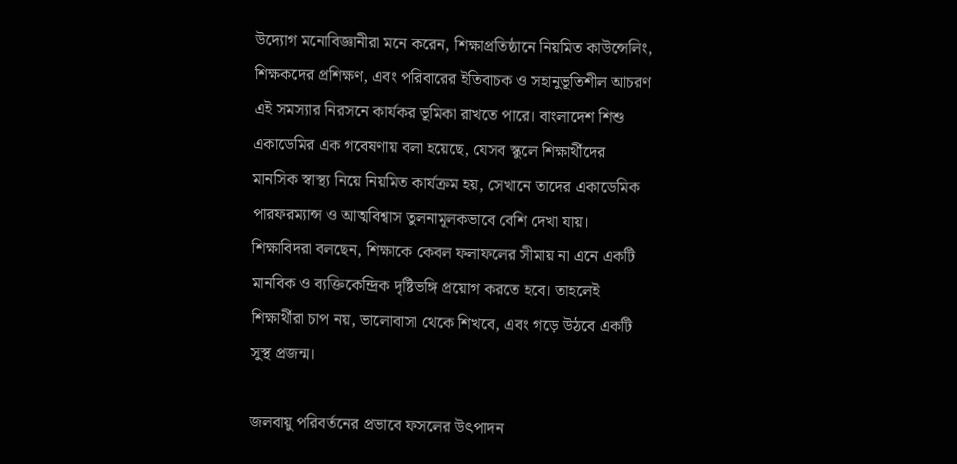উদ্যোগ মনোবিজ্ঞানীরা মনে করেন, শিক্ষাপ্রতিষ্ঠানে নিয়মিত কাউন্সেলিং, শিক্ষকদের প্রশিক্ষণ, এবং পরিবারের ইতিবাচক ও সহানুভূতিশীল আচরণ এই সমস্যার নিরসনে কার্যকর ভূমিকা রাখতে পারে। বাংলাদেশ শিশু একাডেমির এক গবেষণায় বলা হয়েছে, যেসব স্কুলে শিক্ষার্থীদের মানসিক স্বাস্থ্য নিয়ে নিয়মিত কার্যক্রম হয়, সেখানে তাদের একাডেমিক পারফরম্যান্স ও আত্মবিশ্বাস তুলনামূলকভাবে বেশি দেখা যায়। শিক্ষাবিদরা বলছেন, শিক্ষাকে কেবল ফলাফলের সীমায় না এনে একটি মানবিক ও ব্যক্তিকেন্দ্রিক দৃষ্টিভঙ্গি প্রয়োগ করতে হবে। তাহলেই শিক্ষার্থীরা চাপ নয়, ভালোবাসা থেকে শিখবে, এবং গড়ে উঠবে একটি সুস্থ প্রজন্ম।

জলবায়ু পরিবর্তনের প্রভাবে ফসলের উৎপাদন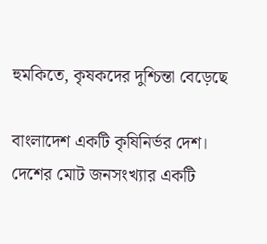হুমকিতে, কৃষকদের দুশ্চিন্তা বেড়েছে

বাংলাদেশ একটি কৃষিনির্ভর দেশ। দেশের মোট জনসংখ্যার একটি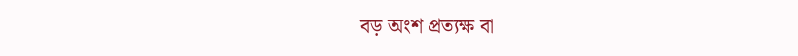বড় অংশ প্রত্যক্ষ বা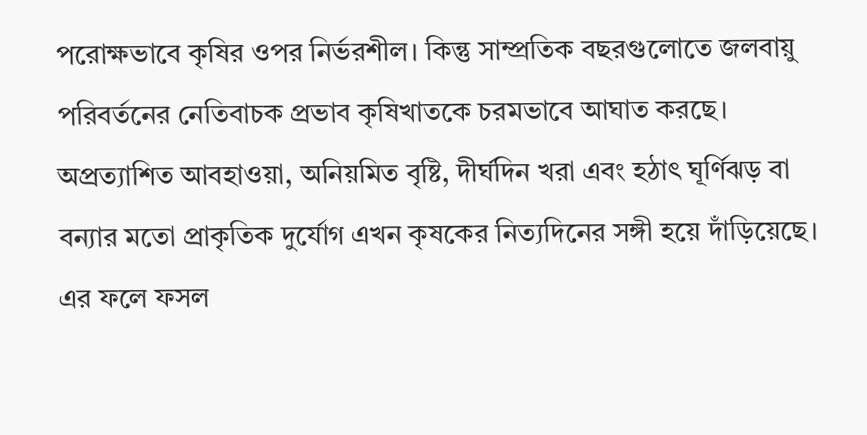পরোক্ষভাবে কৃষির ওপর নির্ভরশীল। কিন্তু সাম্প্রতিক বছরগুলোতে জলবায়ু পরিবর্তনের নেতিবাচক প্রভাব কৃষিখাতকে চরমভাবে আঘাত করছে। অপ্রত্যাশিত আবহাওয়া, অনিয়মিত বৃষ্টি, দীর্ঘদিন খরা এবং হঠাৎ ঘূর্ণিঝড় বা বন্যার মতো প্রাকৃতিক দুর্যোগ এখন কৃষকের নিত্যদিনের সঙ্গী হয়ে দাঁড়িয়েছে। এর ফলে ফসল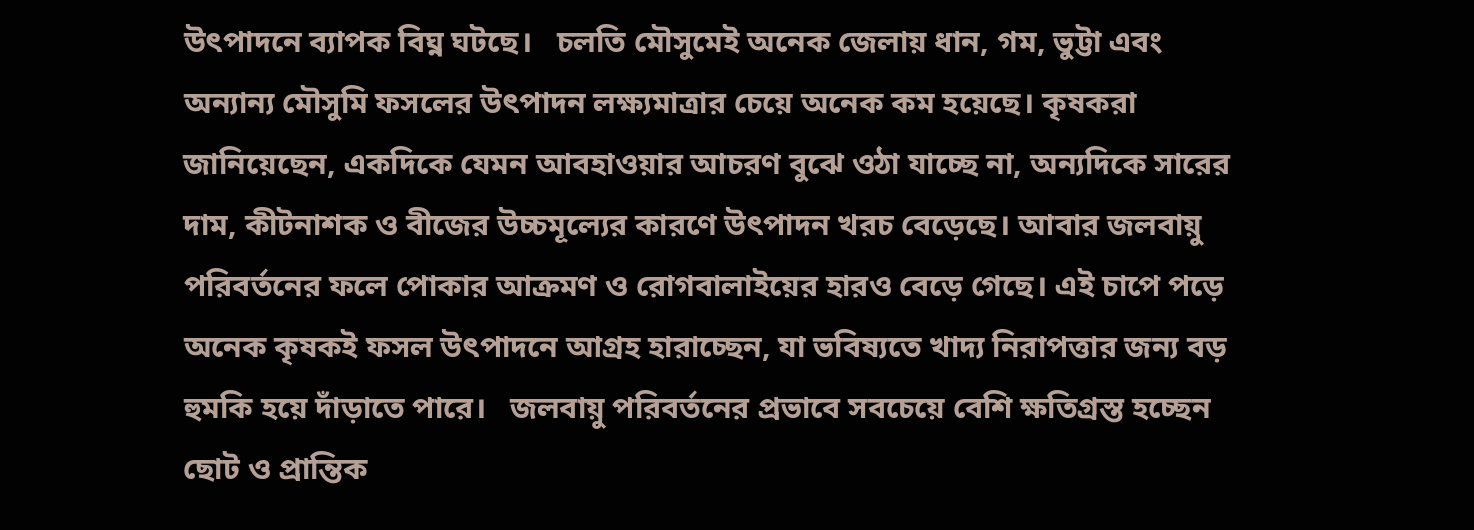উৎপাদনে ব্যাপক বিঘ্ন ঘটছে।   চলতি মৌসুমেই অনেক জেলায় ধান, গম, ভুট্টা এবং অন্যান্য মৌসুমি ফসলের উৎপাদন লক্ষ্যমাত্রার চেয়ে অনেক কম হয়েছে। কৃষকরা জানিয়েছেন, একদিকে যেমন আবহাওয়ার আচরণ বুঝে ওঠা যাচ্ছে না, অন্যদিকে সারের দাম, কীটনাশক ও বীজের উচ্চমূল্যের কারণে উৎপাদন খরচ বেড়েছে। আবার জলবায়ু পরিবর্তনের ফলে পোকার আক্রমণ ও রোগবালাইয়ের হারও বেড়ে গেছে। এই চাপে পড়ে অনেক কৃষকই ফসল উৎপাদনে আগ্রহ হারাচ্ছেন, যা ভবিষ্যতে খাদ্য নিরাপত্তার জন্য বড় হুমকি হয়ে দাঁড়াতে পারে।   জলবায়ু পরিবর্তনের প্রভাবে সবচেয়ে বেশি ক্ষতিগ্রস্ত হচ্ছেন ছোট ও প্রান্তিক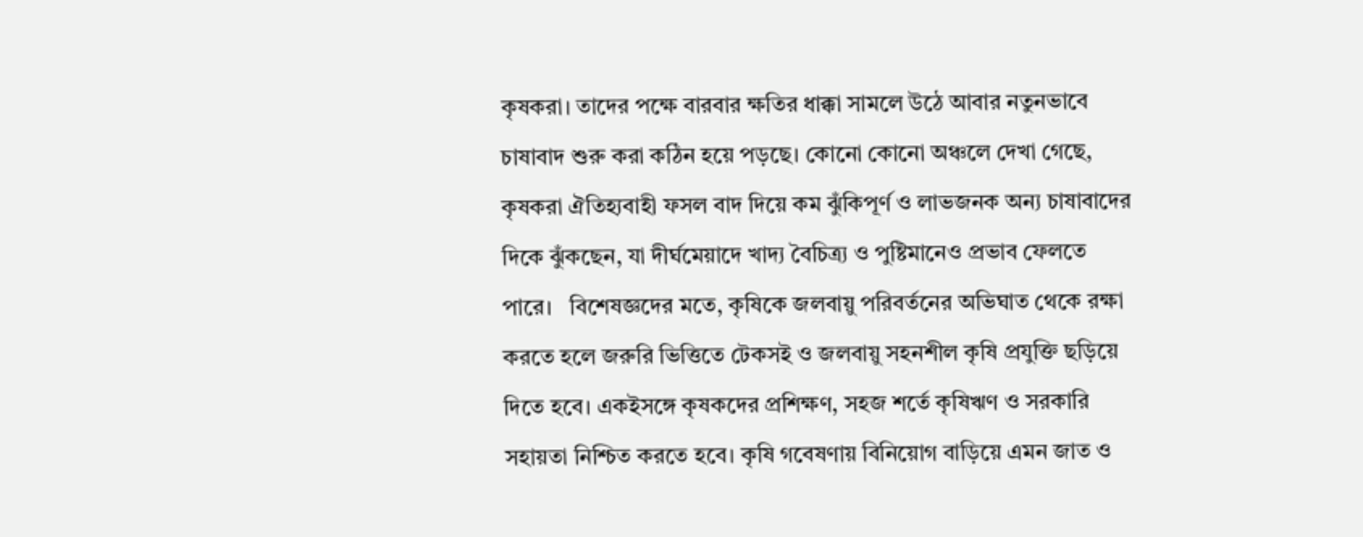কৃষকরা। তাদের পক্ষে বারবার ক্ষতির ধাক্কা সামলে উঠে আবার নতুনভাবে চাষাবাদ শুরু করা কঠিন হয়ে পড়ছে। কোনো কোনো অঞ্চলে দেখা গেছে, কৃষকরা ঐতিহ্যবাহী ফসল বাদ দিয়ে কম ঝুঁকিপূর্ণ ও লাভজনক অন্য চাষাবাদের দিকে ঝুঁকছেন, যা দীর্ঘমেয়াদে খাদ্য বৈচিত্র্য ও পুষ্টিমানেও প্রভাব ফেলতে পারে।   বিশেষজ্ঞদের মতে, কৃষিকে জলবায়ু পরিবর্তনের অভিঘাত থেকে রক্ষা করতে হলে জরুরি ভিত্তিতে টেকসই ও জলবায়ু সহনশীল কৃষি প্রযুক্তি ছড়িয়ে দিতে হবে। একইসঙ্গে কৃষকদের প্রশিক্ষণ, সহজ শর্তে কৃষিঋণ ও সরকারি সহায়তা নিশ্চিত করতে হবে। কৃষি গবেষণায় বিনিয়োগ বাড়িয়ে এমন জাত ও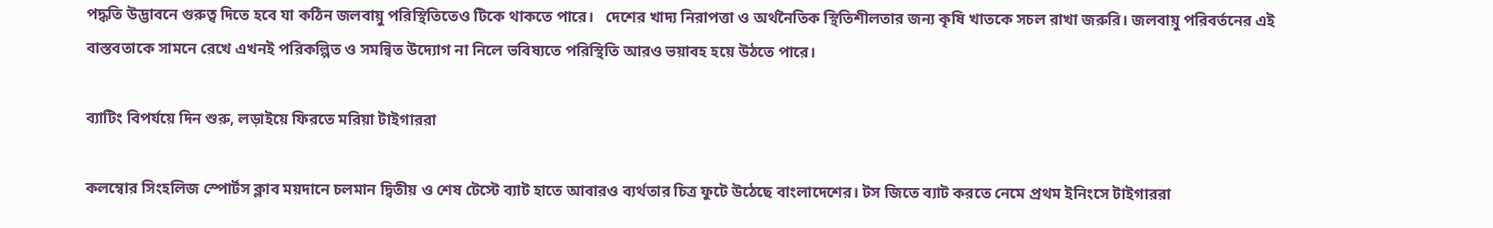পদ্ধতি উদ্ভাবনে গুরুত্ব দিতে হবে যা কঠিন জলবায়ু পরিস্থিতিতেও টিকে থাকতে পারে।   দেশের খাদ্য নিরাপত্তা ও অর্থনৈতিক স্থিতিশীলতার জন্য কৃষি খাতকে সচল রাখা জরুরি। জলবায়ু পরিবর্তনের এই বাস্তবতাকে সামনে রেখে এখনই পরিকল্পিত ও সমন্বিত উদ্যোগ না নিলে ভবিষ্যতে পরিস্থিতি আরও ভয়াবহ হয়ে উঠতে পারে।

ব্যাটিং বিপর্যয়ে দিন শুরু, লড়াইয়ে ফিরতে মরিয়া টাইগাররা

কলম্বোর সিংহলিজ স্পোর্টস ক্লাব ময়দানে চলমান দ্বিতীয় ও শেষ টেস্টে ব্যাট হাতে আবারও ব্যর্থতার চিত্র ফুটে উঠেছে বাংলাদেশের। টস জিতে ব্যাট করতে নেমে প্রথম ইনিংসে টাইগাররা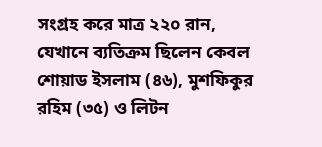সংগ্রহ করে মাত্র ২২০ রান, যেখানে ব্যতিক্রম ছিলেন কেবল শোয়াড ইসলাম (৪৬), মুশফিকুর রহিম (৩৫) ও লিটন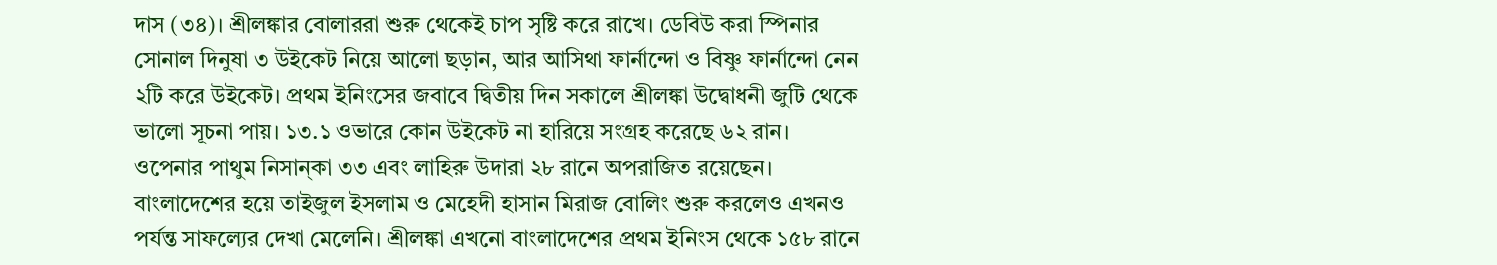দাস (৩৪)। শ্রীলঙ্কার বোলাররা শুরু থেকেই চাপ সৃষ্টি করে রাখে। ডেবিউ করা স্পিনার সোনাল দিনুষা ৩ উইকেট নিয়ে আলো ছড়ান, আর আসিথা ফার্নান্দো ও বিষ্ণু ফার্নান্দো নেন ২টি করে উইকেট। প্রথম ইনিংসের জবাবে দ্বিতীয় দিন সকালে শ্রীলঙ্কা উদ্বোধনী জুটি থেকে ভালো সূচনা পায়। ১৩.১ ওভারে কোন উইকেট না হারিয়ে সংগ্রহ করেছে ৬২ রান। ওপেনার পাথুম নিসান্কা ৩৩ এবং লাহিরু উদারা ২৮ রানে অপরাজিত রয়েছেন। বাংলাদেশের হয়ে তাইজুল ইসলাম ও মেহেদী হাসান মিরাজ বোলিং শুরু করলেও এখনও পর্যন্ত সাফল্যের দেখা মেলেনি। শ্রীলঙ্কা এখনো বাংলাদেশের প্রথম ইনিংস থেকে ১৫৮ রানে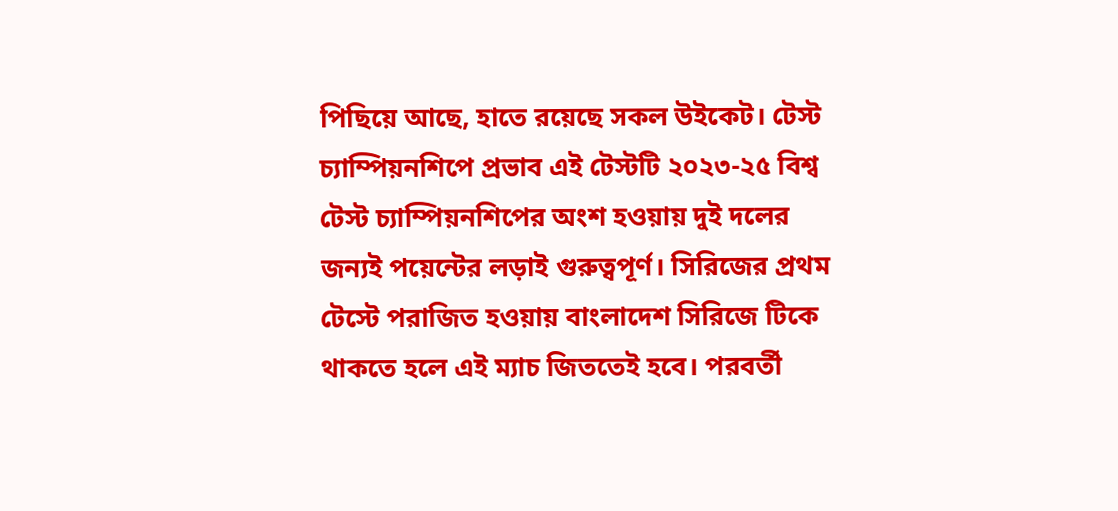পিছিয়ে আছে, হাতে রয়েছে সকল উইকেট। টেস্ট চ্যাম্পিয়নশিপে প্রভাব এই টেস্টটি ২০২৩-২৫ বিশ্ব টেস্ট চ্যাম্পিয়নশিপের অংশ হওয়ায় দুই দলের জন্যই পয়েন্টের লড়াই গুরুত্বপূর্ণ। সিরিজের প্রথম টেস্টে পরাজিত হওয়ায় বাংলাদেশ সিরিজে টিকে থাকতে হলে এই ম্যাচ জিততেই হবে। পরবর্তী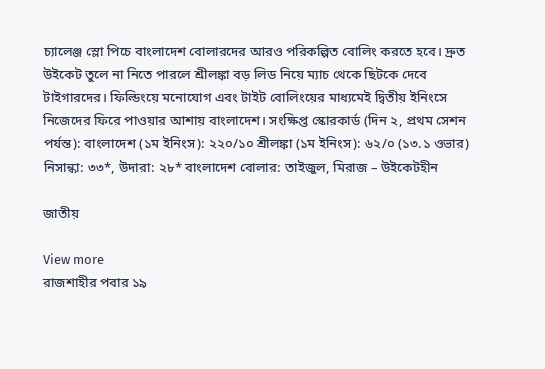চ্যালেঞ্জ স্লো পিচে বাংলাদেশ বোলারদের আরও পরিকল্পিত বোলিং করতে হবে। দ্রুত উইকেট তুলে না নিতে পারলে শ্রীলঙ্কা বড় লিড নিয়ে ম্যাচ থেকে ছিটকে দেবে টাইগারদের। ফিল্ডিংয়ে মনোযোগ এবং টাইট বোলিংয়ের মাধ্যমেই দ্বিতীয় ইনিংসে নিজেদের ফিরে পাওয়ার আশায় বাংলাদেশ। সংক্ষিপ্ত স্কোরকার্ড (দিন ২, প্রথম সেশন পর্যন্ত): বাংলাদেশ (১ম ইনিংস): ২২০/১০ শ্রীলঙ্কা (১ম ইনিংস): ৬২/০ (১৩.১ ওভার) নিসান্কা: ৩৩*, উদারা: ২৮* বাংলাদেশ বোলার: তাইজুল, মিরাজ – উইকেটহীন

জাতীয়

View more
রাজশাহীর পবার ১৯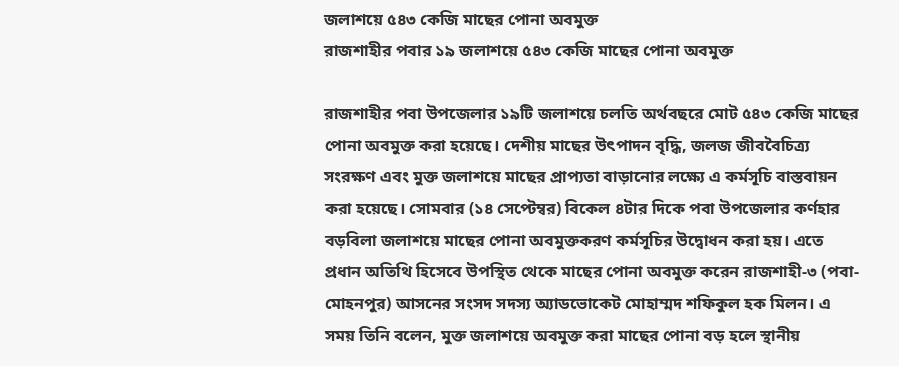জলাশয়ে ৫৪৩ কেজি মাছের পোনা অবমুক্ত
রাজশাহীর পবার ১৯ জলাশয়ে ৫৪৩ কেজি মাছের পোনা অবমুক্ত

রাজশাহীর পবা উপজেলার ১৯টি জলাশয়ে চলতি অর্থবছরে মোট ৫৪৩ কেজি মাছের পোনা অবমুক্ত করা হয়েছে। দেশীয় মাছের উৎপাদন বৃদ্ধি, জলজ জীববৈচিত্র্য সংরক্ষণ এবং মুক্ত জলাশয়ে মাছের প্রাপ্যতা বাড়ানোর লক্ষ্যে এ কর্মসূচি বাস্তবায়ন করা হয়েছে। সোমবার (১৪ সেপ্টেম্বর) বিকেল ৪টার দিকে পবা উপজেলার কর্ণহার বড়বিলা জলাশয়ে মাছের পোনা অবমুক্তকরণ কর্মসূচির উদ্বোধন করা হয়। এতে প্রধান অতিথি হিসেবে উপস্থিত থেকে মাছের পোনা অবমুক্ত করেন রাজশাহী-৩ (পবা-মোহনপুর) আসনের সংসদ সদস্য অ্যাডভোকেট মোহাম্মদ শফিকুল হক মিলন। এ সময় তিনি বলেন, মুক্ত জলাশয়ে অবমুক্ত করা মাছের পোনা বড় হলে স্থানীয়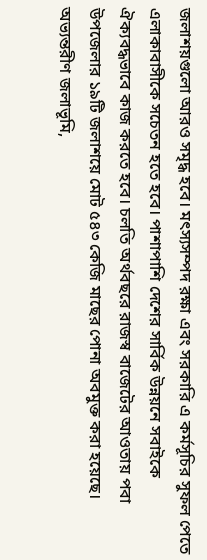জলাশয়গুলো আরও সমৃদ্ধ হবে। মৎস্যসম্পদ রক্ষা এবং সরকারি এ কর্মসূচির সুফল পেতে এলাকাবাসীকে সচেতন হতে হবে। পাশাপাশি দেশের সার্বিক উন্নয়নে সবাইকে ঐক্যবদ্ধভাবে কাজ করতে হবে। চলতি অর্থবছরে রাজস্ব বাজেটের আওতায় পবা উপজেলার ১৯টি জলাশয়ে মোট ৫৪৩ কেজি মাছের পোনা অবমুক্ত করা হয়েছে। অভ্যন্তরীণ জলাভূমি,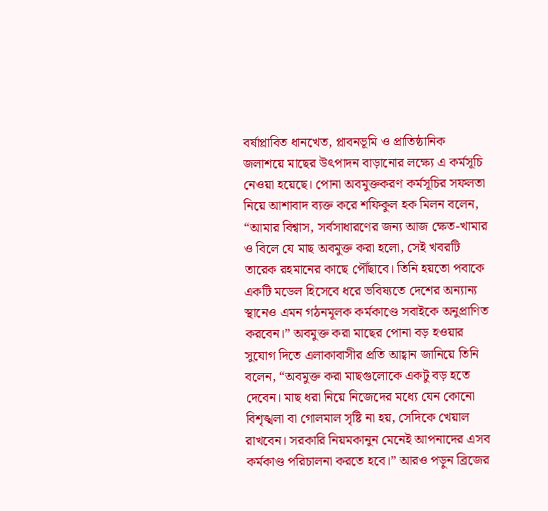বর্ষাপ্লাবিত ধানখেত, প্লাবনভূমি ও প্রাতিষ্ঠানিক জলাশয়ে মাছের উৎপাদন বাড়ানোর লক্ষ্যে এ কর্মসূচি নেওয়া হয়েছে। পোনা অবমুক্তকরণ কর্মসূচির সফলতা নিয়ে আশাবাদ ব্যক্ত করে শফিকুল হক মিলন বলেন, “আমার বিশ্বাস, সর্বসাধারণের জন্য আজ ক্ষেত-খামার ও বিলে যে মাছ অবমুক্ত করা হলো, সেই খবরটি তারেক রহমানের কাছে পৌঁছাবে। তিনি হয়তো পবাকে একটি মডেল হিসেবে ধরে ভবিষ্যতে দেশের অন্যান্য স্থানেও এমন গঠনমূলক কর্মকাণ্ডে সবাইকে অনুপ্রাণিত করবেন।” অবমুক্ত করা মাছের পোনা বড় হওয়ার সুযোগ দিতে এলাকাবাসীর প্রতি আহ্বান জানিয়ে তিনি বলেন, “অবমুক্ত করা মাছগুলোকে একটু বড় হতে দেবেন। মাছ ধরা নিয়ে নিজেদের মধ্যে যেন কোনো বিশৃঙ্খলা বা গোলমাল সৃষ্টি না হয়, সেদিকে খেয়াল রাখবেন। সরকারি নিয়মকানুন মেনেই আপনাদের এসব কর্মকাণ্ড পরিচালনা করতে হবে।” আরও পড়ুন ব্রিজের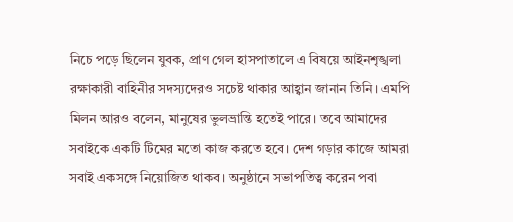নিচে পড়ে ছিলেন যুবক, প্রাণ গেল হাসপাতালে এ বিষয়ে আইনশৃঙ্খলা রক্ষাকারী বাহিনীর সদস্যদেরও সচেষ্ট থাকার আহ্বান জানান তিনি। এমপি মিলন আরও বলেন, মানুষের ভুলভ্রান্তি হতেই পারে। তবে আমাদের সবাইকে একটি টিমের মতো কাজ করতে হবে। দেশ গড়ার কাজে আমরা সবাই একসঙ্গে নিয়োজিত থাকব। অনুষ্ঠানে সভাপতিত্ব করেন পবা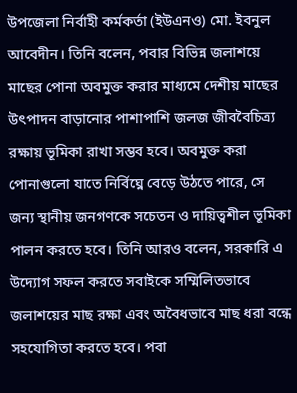উপজেলা নির্বাহী কর্মকর্তা (ইউএনও) মো. ইবনুল আবেদীন। তিনি বলেন, পবার বিভিন্ন জলাশয়ে মাছের পোনা অবমুক্ত করার মাধ্যমে দেশীয় মাছের উৎপাদন বাড়ানোর পাশাপাশি জলজ জীববৈচিত্র্য রক্ষায় ভূমিকা রাখা সম্ভব হবে। অবমুক্ত করা পোনাগুলো যাতে নির্বিঘ্নে বেড়ে উঠতে পারে, সে জন্য স্থানীয় জনগণকে সচেতন ও দায়িত্বশীল ভূমিকা পালন করতে হবে। তিনি আরও বলেন, সরকারি এ উদ্যোগ সফল করতে সবাইকে সম্মিলিতভাবে জলাশয়ের মাছ রক্ষা এবং অবৈধভাবে মাছ ধরা বন্ধে সহযোগিতা করতে হবে। পবা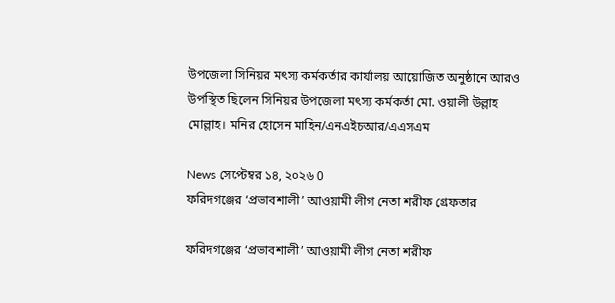উপজেলা সিনিয়র মৎস্য কর্মকর্তার কার্যালয় আয়োজিত অনুষ্ঠানে আরও উপস্থিত ছিলেন সিনিয়র উপজেলা মৎস্য কর্মকর্তা মো. ওয়ালী উল্লাহ মোল্লাহ। মনির হোসেন মাহিন/এনএইচআর/এএসএম

News সেপ্টেম্বর ১৪, ২০২৬ 0
ফরিদগঞ্জের ‘প্রভাবশালী’ আওয়ামী লীগ নেতা শরীফ গ্রেফতার

ফরিদগঞ্জের ‘প্রভাবশালী’ আওয়ামী লীগ নেতা শরীফ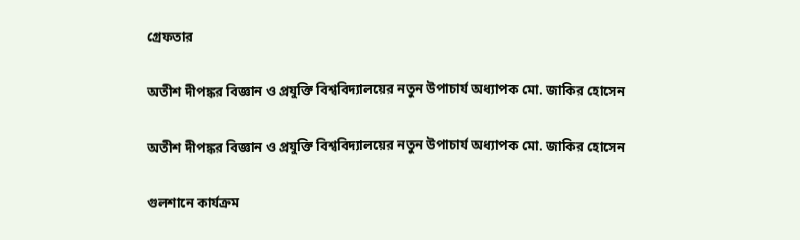গ্রেফতার

অতীশ দীপঙ্কর বিজ্ঞান ও প্রযুক্তি বিশ্ববিদ্যালয়ের নতুন উপাচার্য অধ্যাপক মো. জাকির হোসেন

অতীশ দীপঙ্কর বিজ্ঞান ও প্রযুক্তি বিশ্ববিদ্যালয়ের নতুন উপাচার্য অধ্যাপক মো. জাকির হোসেন

গুলশানে কার্যক্রম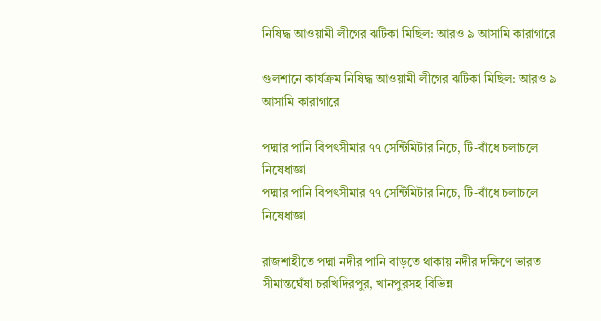নিষিদ্ধ আওয়ামী লীগের ঝটিকা মিছিল: আরও ৯ আসামি কারাগারে

গুলশানে কার্যক্রম নিষিদ্ধ আওয়ামী লীগের ঝটিকা মিছিল: আরও ৯ আসামি কারাগারে

পদ্মার পানি বিপৎসীমার ৭৭ সেন্টিমিটার নিচে, টি-বাঁধে চলাচলে নিষেধাজ্ঞা
পদ্মার পানি বিপৎসীমার ৭৭ সেন্টিমিটার নিচে, টি-বাঁধে চলাচলে নিষেধাজ্ঞা

রাজশাহীতে পদ্মা নদীর পানি বাড়তে থাকায় নদীর দক্ষিণে ভারত সীমান্তঘেঁষা চরখিদিরপুর, খানপুরসহ বিভিন্ন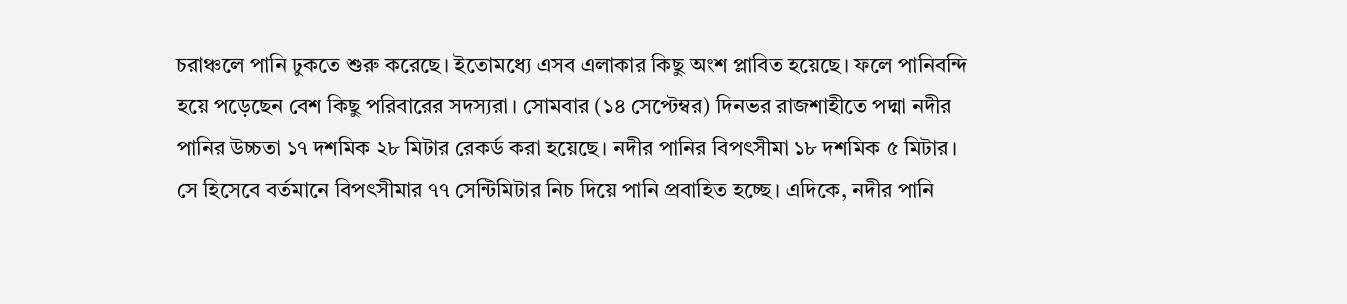চরাঞ্চলে পানি ঢুকতে শুরু করেছে। ইতোমধ্যে এসব এলাকার কিছু অংশ প্লাবিত হয়েছে। ফলে পানিবন্দি হয়ে পড়েছেন বেশ কিছু পরিবারের সদস্যরা। সোমবার (১৪ সেপ্টেম্বর) দিনভর রাজশাহীতে পদ্মা নদীর পানির উচ্চতা ১৭ দশমিক ২৮ মিটার রেকর্ড করা হয়েছে। নদীর পানির বিপৎসীমা ১৮ দশমিক ৫ মিটার। সে হিসেবে বর্তমানে বিপৎসীমার ৭৭ সেন্টিমিটার নিচ দিয়ে পানি প্রবাহিত হচ্ছে। এদিকে, নদীর পানি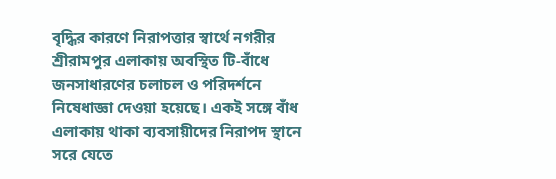বৃদ্ধির কারণে নিরাপত্তার স্বার্থে নগরীর শ্রীরামপুর এলাকায় অবস্থিত টি-বাঁধে জনসাধারণের চলাচল ও পরিদর্শনে নিষেধাজ্ঞা দেওয়া হয়েছে। একই সঙ্গে বাঁধ এলাকায় থাকা ব্যবসায়ীদের নিরাপদ স্থানে সরে যেতে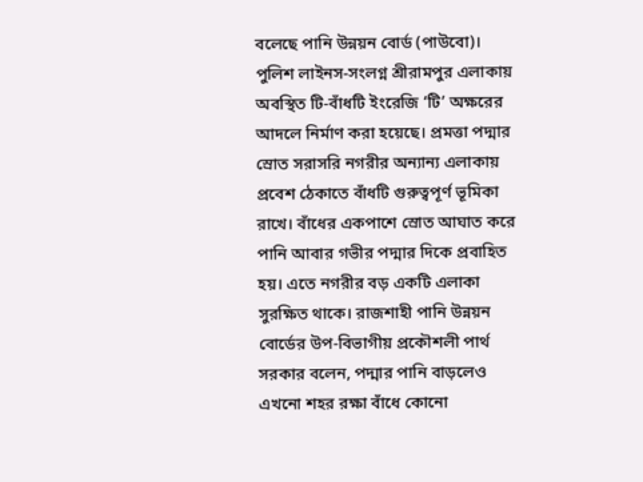বলেছে পানি উন্নয়ন বোর্ড (পাউবো)। পুলিশ লাইনস-সংলগ্ন শ্রীরামপুর এলাকায় অবস্থিত টি-বাঁধটি ইংরেজি ‘টি’ অক্ষরের আদলে নির্মাণ করা হয়েছে। প্রমত্তা পদ্মার স্রোত সরাসরি নগরীর অন্যান্য এলাকায় প্রবেশ ঠেকাতে বাঁধটি গুরুত্বপূর্ণ ভূমিকা রাখে। বাঁধের একপাশে স্রোত আঘাত করে পানি আবার গভীর পদ্মার দিকে প্রবাহিত হয়। এতে নগরীর বড় একটি এলাকা সুরক্ষিত থাকে। রাজশাহী পানি উন্নয়ন বোর্ডের উপ-বিভাগীয় প্রকৌশলী পার্থ সরকার বলেন, পদ্মার পানি বাড়লেও এখনো শহর রক্ষা বাঁধে কোনো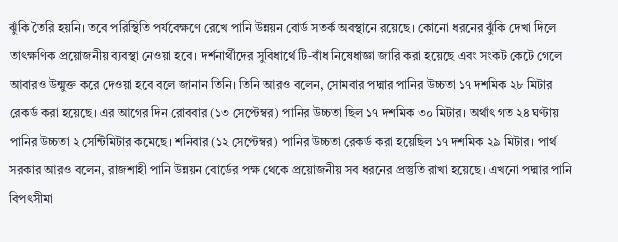ঝুঁকি তৈরি হয়নি। তবে পরিস্থিতি পর্যবেক্ষণে রেখে পানি উন্নয়ন বোর্ড সতর্ক অবস্থানে রয়েছে। কোনো ধরনের ঝুঁকি দেখা দিলে তাৎক্ষণিক প্রয়োজনীয় ব্যবস্থা নেওয়া হবে। দর্শনার্থীদের সুবিধার্থে টি-বাঁধ নিষেধাজ্ঞা জারি করা হয়েছে এবং সংকট কেটে গেলে আবারও উন্মুক্ত করে দেওয়া হবে বলে জানান তিনি। তিনি আরও বলেন, সোমবার পদ্মার পানির উচ্চতা ১৭ দশমিক ২৮ মিটার রেকর্ড করা হয়েছে। এর আগের দিন রোববার (১৩ সেপ্টেম্বর) পানির উচ্চতা ছিল ১৭ দশমিক ৩০ মিটার। অর্থাৎ গত ২৪ ঘণ্টায় পানির উচ্চতা ২ সেন্টিমিটার কমেছে। শনিবার (১২ সেপ্টেম্বর) পানির উচ্চতা রেকর্ড করা হয়েছিল ১৭ দশমিক ২৯ মিটার। পার্থ সরকার আরও বলেন, রাজশাহী পানি উন্নয়ন বোর্ডের পক্ষ থেকে প্রয়োজনীয় সব ধরনের প্রস্তুতি রাখা হয়েছে। এখনো পদ্মার পানি বিপৎসীমা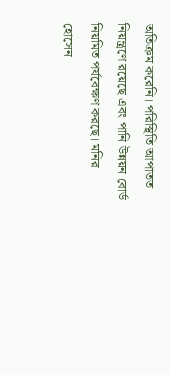অতিক্রম করেনি। পরিস্থিতি আপাতত নিয়ন্ত্রণে রয়েছে এবং পানি উন্নয়ন বোর্ড নিয়মিত পর্যবেক্ষণ করছে। মনির হোসেন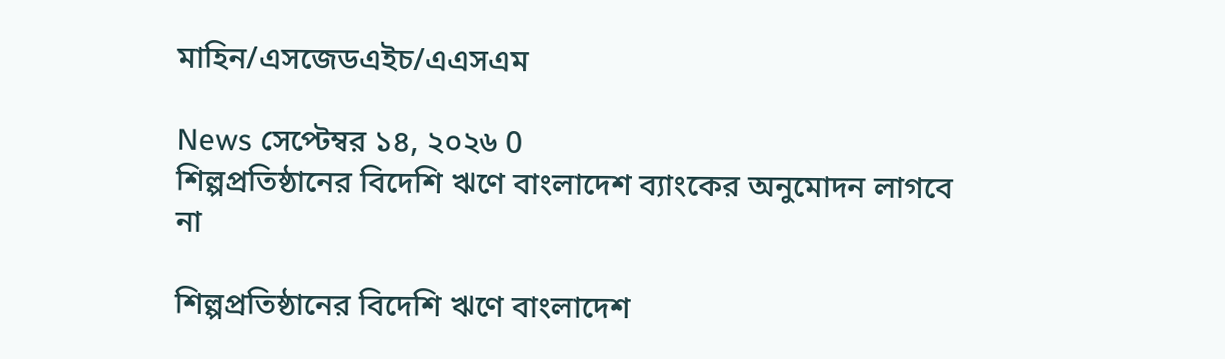মাহিন/এসজেডএইচ/এএসএম

News সেপ্টেম্বর ১৪, ২০২৬ 0
শিল্পপ্রতিষ্ঠানের বিদেশি ঋণে বাংলাদেশ ব্যাংকের অনুমোদন লাগবে না

শিল্পপ্রতিষ্ঠানের বিদেশি ঋণে বাংলাদেশ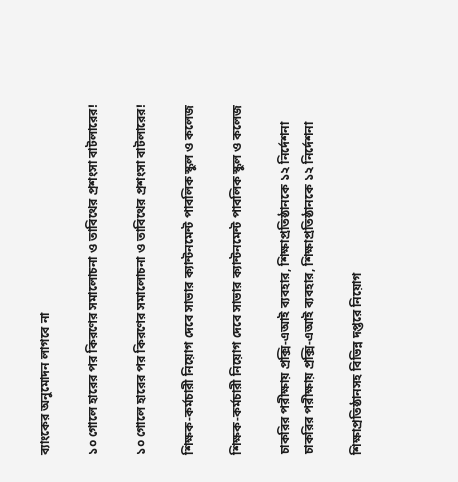ব্যাংকের অনুমোদন লাগবে না

১০ গোলে হারের পর কিরণের সমালোচনা ও তাবিথের প্রশংসা বাটলারের!

১০ গোলে হারের পর কিরণের সমালোচনা ও তাবিথের প্রশংসা বাটলারের!

শিক্ষক-কর্মচারী নিয়োগ দেবে সাভার ক্যান্টনমেন্ট পাবলিক স্কুল ও কলেজ

শিক্ষক-কর্মচারী নিয়োগ দেবে সাভার ক্যান্টনমেন্ট পাবলিক স্কুল ও কলেজ

চাকরির পরীক্ষায় প্রক্সি-এআই ব্যবহার, শিক্ষাপ্রতিষ্ঠানকে ১২ নির্দেশনা
চাকরির পরীক্ষায় প্রক্সি-এআই ব্যবহার, শিক্ষাপ্রতিষ্ঠানকে ১২ নির্দেশনা

শিক্ষাপ্রতিষ্ঠানসহ বিভিন্ন দপ্তরে নিয়োগ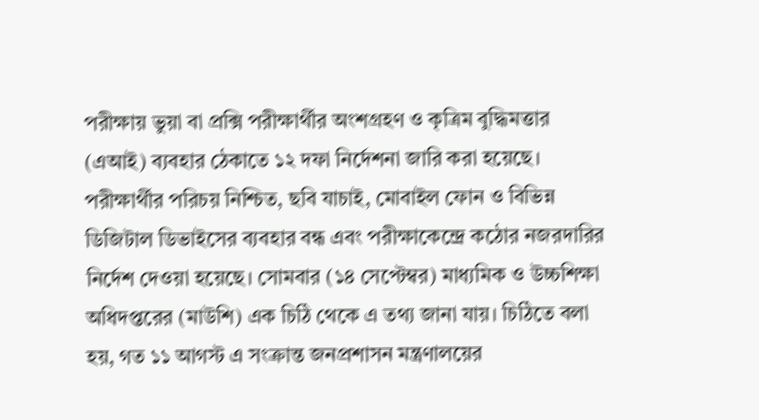পরীক্ষায় ভুয়া বা প্রক্সি পরীক্ষার্থীর অংশগ্রহণ ও কৃত্রিম বুদ্ধিমত্তার (এআই) ব্যবহার ঠেকাতে ১২ দফা নির্দেশনা জারি করা হয়েছে। পরীক্ষার্থীর পরিচয় নিশ্চিত, ছবি যাচাই, মোবাইল ফোন ও বিভিন্ন ডিজিটাল ডিভাইসের ব্যবহার বন্ধ এবং পরীক্ষাকেন্দ্রে কঠোর নজরদারির নির্দেশ দেওয়া হয়েছে। সোমবার (১৪ সেপ্টেম্বর) মাধ্যমিক ও উচ্চশিক্ষা অধিদপ্তরের (মাউশি) এক চিঠি থেকে এ তথ্য জানা যায়। চিঠিতে বলা হয়, গত ১১ আগস্ট এ সংক্রান্ত জনপ্রশাসন মন্ত্রণালয়ের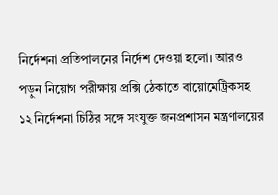নির্দেশনা প্রতিপালনের নির্দেশ দেওয়া হলো। আরও পড়ুন নিয়োগ পরীক্ষায় প্রক্সি ঠেকাতে বায়োমেট্রিকসহ ১২ নির্দেশনা চিঠির সঙ্গে সংযুক্ত জনপ্রশাসন মন্ত্রণালয়ের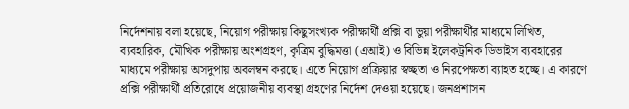নির্দেশনায় বলা হয়েছে, নিয়োগ পরীক্ষায় কিছুসংখ্যক পরীক্ষার্থী প্রক্সি বা ভুয়া পরীক্ষার্থীর মাধ্যমে লিখিত, ব্যবহারিক, মৌখিক পরীক্ষায় অংশগ্রহণ, কৃত্রিম বুদ্ধিমত্তা (এআই) ও বিভিন্ন ইলেকট্রনিক ডিভাইস ব্যবহারের মাধ্যমে পরীক্ষায় অসদুপায় অবলম্বন করছে। এতে নিয়োগ প্রক্রিয়ার স্বচ্ছতা ও নিরপেক্ষতা ব্যাহত হচ্ছে। এ কারণে প্রক্সি পরীক্ষার্থী প্রতিরোধে প্রয়োজনীয় ব্যবস্থা গ্রহণের নির্দেশ দেওয়া হয়েছে। জনপ্রশাসন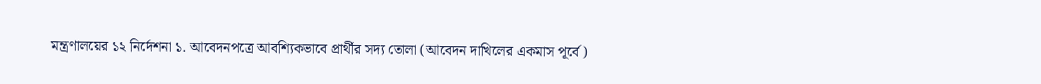মন্ত্রণালয়ের ১২ নির্দেশনা ১. আবেদনপত্রে আবশ্যিকভাবে প্রার্থীর সদ্য তোলা (আবেদন দাখিলের একমাস পূর্বে)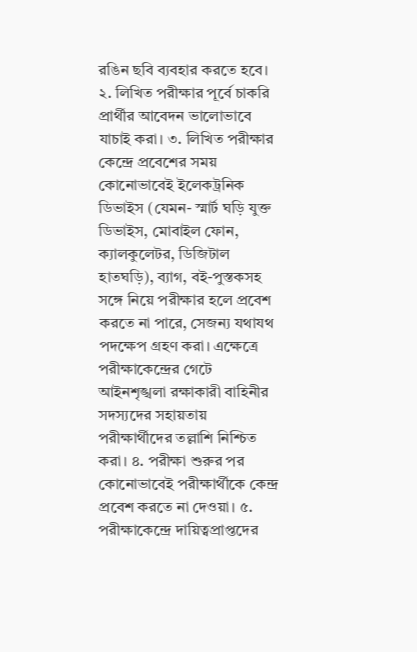রঙিন ছবি ব্যবহার করতে হবে। ২. লিখিত পরীক্ষার পূর্বে চাকরি প্রার্থীর আবেদন ভালোভাবে যাচাই করা। ৩. লিখিত পরীক্ষার কেন্দ্রে প্রবেশের সময় কোনোভাবেই ইলেকট্রনিক ডিভাইস (যেমন- স্মার্ট ঘড়ি যুক্ত ডিভাইস, মোবাইল ফোন, ক্যালকুলেটর, ডিজিটাল হাতঘড়ি), ব্যাগ, বই-পুস্তকসহ সঙ্গে নিয়ে পরীক্ষার হলে প্রবেশ করতে না পারে, সেজন্য যথাযথ পদক্ষেপ গ্রহণ করা। এক্ষেত্রে পরীক্ষাকেন্দ্রের গেটে আইনশৃঙ্খলা রক্ষাকারী বাহিনীর সদস্যদের সহায়তায় পরীক্ষার্থীদের তল্লাশি নিশ্চিত করা। ৪. পরীক্ষা শুরুর পর কোনোভাবেই পরীক্ষার্থীকে কেন্দ্র প্রবেশ করতে না দেওয়া। ৫. পরীক্ষাকেন্দ্রে দায়িত্বপ্রাপ্তদের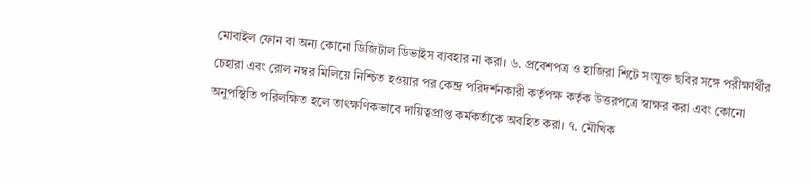মোবাইল ফোন বা অন্য কোনো ডিজিটাল ডিভাইস ব্যবহার না করা। ৬. প্রবেশপত্র ও হাজিরা শিটে সংযুক্ত ছবির সঙ্গে পরীক্ষার্থীর চেহারা এবং রোল নম্বর মিলিয়ে নিশ্চিত হওয়ার পর কেন্দ্র পরিদর্শনকারী কর্তৃপক্ষ কর্তৃক উত্তরপত্রে স্বাক্ষর করা এবং কোনো অনুপস্থিতি পরিলক্ষিত হলে তাৎক্ষণিকভাবে দায়িত্বপ্রাপ্ত কর্মকর্তাকে অবহিত করা। ৭. মৌখিক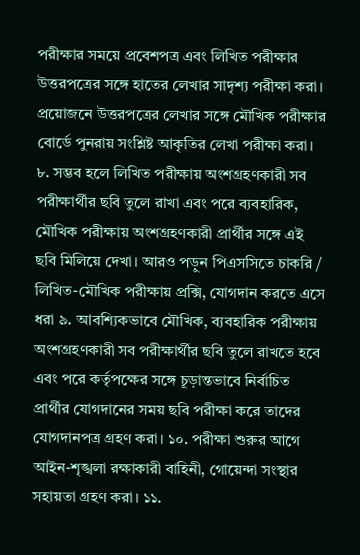পরীক্ষার সময়ে প্রবেশপত্র এবং লিখিত পরীক্ষার উত্তরপত্রের সঙ্গে হাতের লেখার সাদৃশ্য পরীক্ষা করা। প্রয়োজনে উত্তরপত্রের লেখার সঙ্গে মৌখিক পরীক্ষার বোর্ডে পুনরায় সংশ্লিষ্ট আকৃতির লেখা পরীক্ষা করা। ৮. সম্ভব হলে লিখিত পরীক্ষায় অংশগ্রহণকারী সব পরীক্ষার্থীর ছবি তুলে রাখা এবং পরে ব্যবহারিক, মৌখিক পরীক্ষায় অংশগ্রহণকারী প্রার্থীর সঙ্গে এই ছবি মিলিয়ে দেখা। আরও পড়ুন পিএসসিতে চাকরি / লিখিত-মৌখিক পরীক্ষায় প্রক্সি, যোগদান করতে এসে ধরা ৯. আবশ্যিকভাবে মৌখিক, ব্যবহারিক পরীক্ষায় অংশগ্রহণকারী সব পরীক্ষার্থীর ছবি তুলে রাখতে হবে এবং পরে কর্তৃপক্ষের সঙ্গে চূড়ান্তভাবে নির্বাচিত প্রার্থীর যোগদানের সময় ছবি পরীক্ষা করে তাদের যোগদানপত্র গ্রহণ করা। ১০. পরীক্ষা শুরুর আগে আইন-শৃঙ্খলা রক্ষাকারী বাহিনী, গোয়েন্দা সংস্থার সহায়তা গ্রহণ করা। ১১.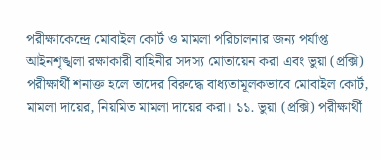পরীক্ষাকেন্দ্রে মোবাইল কোর্ট ও মামলা পরিচালনার জন্য পর্যাপ্ত আইনশৃঙ্খলা রক্ষাকারী বাহিনীর সদস্য মোতায়েন করা এবং ভুয়া (প্রক্সি) পরীক্ষার্থী শনাক্ত হলে তাদের বিরুদ্ধে বাধ্যতামূলকভাবে মোবাইল কোর্ট, মামলা দায়ের, নিয়মিত মামলা দায়ের করা। ১১. ভুয়া (প্রক্সি) পরীক্ষার্থী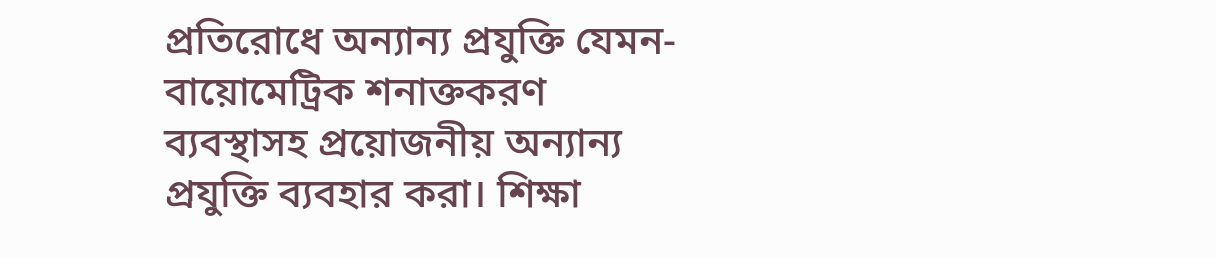প্রতিরোধে অন্যান্য প্রযুক্তি যেমন- বায়োমেট্রিক শনাক্তকরণ ব্যবস্থাসহ প্রয়োজনীয় অন্যান্য প্রযুক্তি ব্যবহার করা। শিক্ষা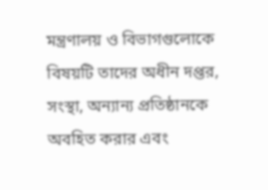মন্ত্রণালয় ও বিভাগগুলোকে বিষয়টি তাদের অধীন দপ্তর, সংস্থা, অন্যান্য প্রতিষ্ঠানকে অবহিত করার এবং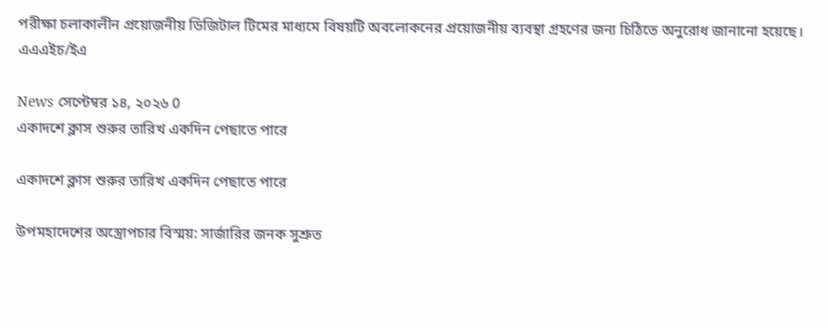পরীক্ষা চলাকালীন প্রয়োজনীয় ডিজিটাল টিমের মাধ্যমে বিষয়টি অবলোকনের প্রয়োজনীয় ব্যবস্থা গ্রহণের জন্য চিঠিতে অনুরোধ জানানো হয়েছে। এএএইচ/ইএ

News সেপ্টেম্বর ১৪, ২০২৬ 0
একাদশে ক্লাস শুরুর তারিখ একদিন পেছাতে পারে

একাদশে ক্লাস শুরুর তারিখ একদিন পেছাতে পারে

উপমহাদেশের অস্ত্রোপচার বিস্ময়: সার্জারির জনক সুশ্রুত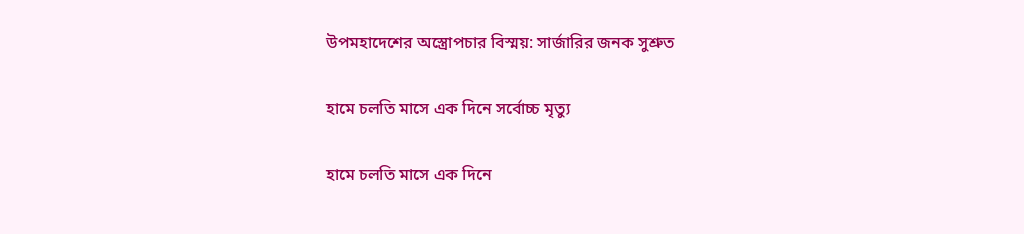উপমহাদেশের অস্ত্রোপচার বিস্ময়: সার্জারির জনক সুশ্রুত

হামে চলতি মাসে এক দিনে সর্বোচ্চ মৃত্যু

হামে চলতি মাসে এক দিনে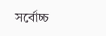সর্বোচ্চ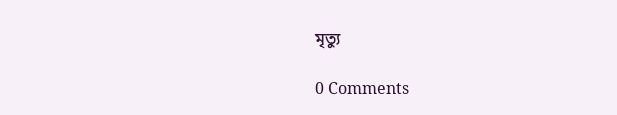মৃত্যু

0 Comments